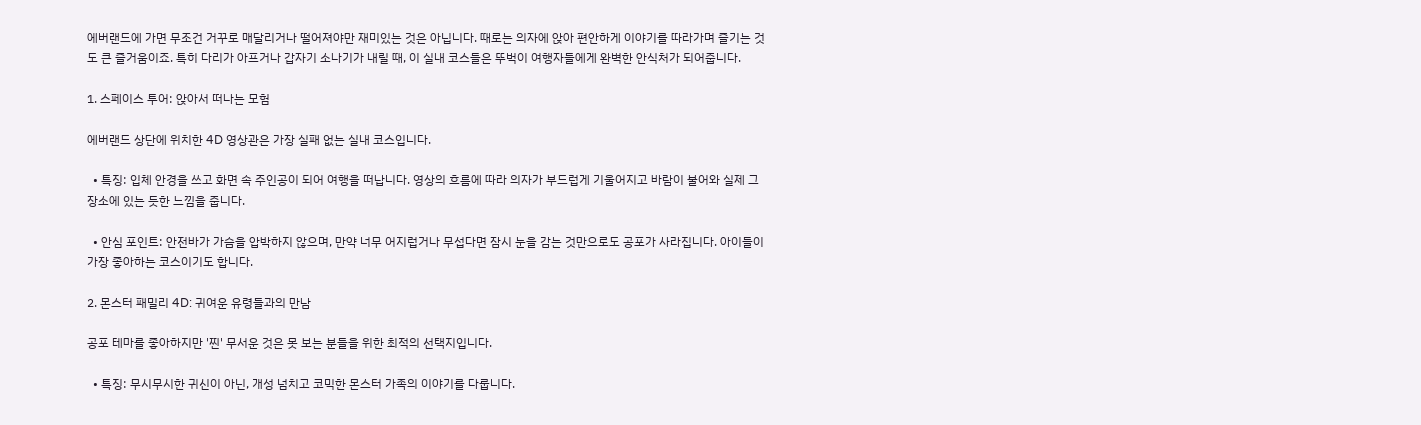에버랜드에 가면 무조건 거꾸로 매달리거나 떨어져야만 재미있는 것은 아닙니다. 때로는 의자에 앉아 편안하게 이야기를 따라가며 즐기는 것도 큰 즐거움이죠. 특히 다리가 아프거나 갑자기 소나기가 내릴 때, 이 실내 코스들은 뚜벅이 여행자들에게 완벽한 안식처가 되어줍니다.

1. 스페이스 투어: 앉아서 떠나는 모험

에버랜드 상단에 위치한 4D 영상관은 가장 실패 없는 실내 코스입니다.

  • 특징: 입체 안경을 쓰고 화면 속 주인공이 되어 여행을 떠납니다. 영상의 흐름에 따라 의자가 부드럽게 기울어지고 바람이 불어와 실제 그 장소에 있는 듯한 느낌을 줍니다.

  • 안심 포인트: 안전바가 가슴을 압박하지 않으며, 만약 너무 어지럽거나 무섭다면 잠시 눈을 감는 것만으로도 공포가 사라집니다. 아이들이 가장 좋아하는 코스이기도 합니다.

2. 몬스터 패밀리 4D: 귀여운 유령들과의 만남

공포 테마를 좋아하지만 '찐' 무서운 것은 못 보는 분들을 위한 최적의 선택지입니다.

  • 특징: 무시무시한 귀신이 아닌, 개성 넘치고 코믹한 몬스터 가족의 이야기를 다룹니다.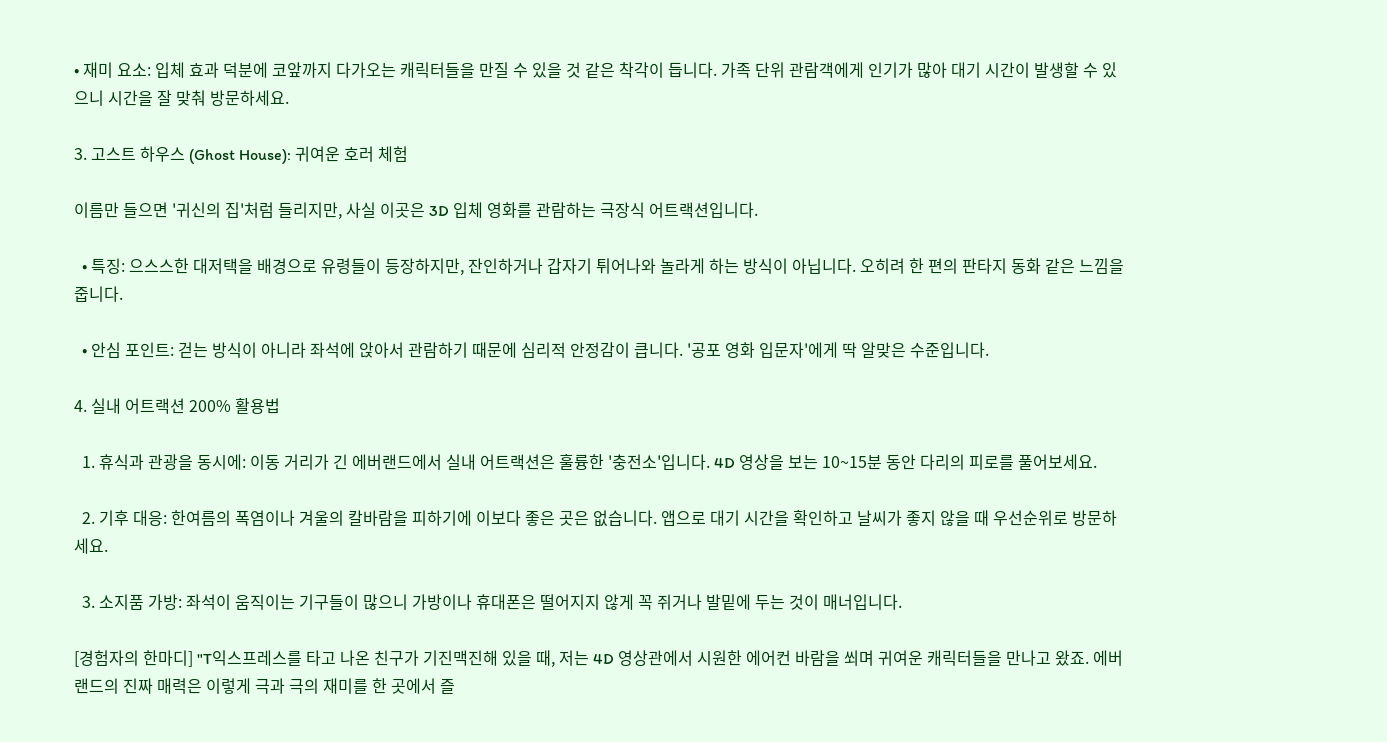• 재미 요소: 입체 효과 덕분에 코앞까지 다가오는 캐릭터들을 만질 수 있을 것 같은 착각이 듭니다. 가족 단위 관람객에게 인기가 많아 대기 시간이 발생할 수 있으니 시간을 잘 맞춰 방문하세요.

3. 고스트 하우스 (Ghost House): 귀여운 호러 체험

이름만 들으면 '귀신의 집'처럼 들리지만, 사실 이곳은 3D 입체 영화를 관람하는 극장식 어트랙션입니다.

  • 특징: 으스스한 대저택을 배경으로 유령들이 등장하지만, 잔인하거나 갑자기 튀어나와 놀라게 하는 방식이 아닙니다. 오히려 한 편의 판타지 동화 같은 느낌을 줍니다.

  • 안심 포인트: 걷는 방식이 아니라 좌석에 앉아서 관람하기 때문에 심리적 안정감이 큽니다. '공포 영화 입문자'에게 딱 알맞은 수준입니다.

4. 실내 어트랙션 200% 활용법

  1. 휴식과 관광을 동시에: 이동 거리가 긴 에버랜드에서 실내 어트랙션은 훌륭한 '충전소'입니다. 4D 영상을 보는 10~15분 동안 다리의 피로를 풀어보세요.

  2. 기후 대응: 한여름의 폭염이나 겨울의 칼바람을 피하기에 이보다 좋은 곳은 없습니다. 앱으로 대기 시간을 확인하고 날씨가 좋지 않을 때 우선순위로 방문하세요.

  3. 소지품 가방: 좌석이 움직이는 기구들이 많으니 가방이나 휴대폰은 떨어지지 않게 꼭 쥐거나 발밑에 두는 것이 매너입니다.

[경험자의 한마디] "T익스프레스를 타고 나온 친구가 기진맥진해 있을 때, 저는 4D 영상관에서 시원한 에어컨 바람을 쐬며 귀여운 캐릭터들을 만나고 왔죠. 에버랜드의 진짜 매력은 이렇게 극과 극의 재미를 한 곳에서 즐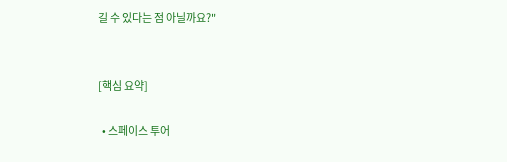길 수 있다는 점 아닐까요?"


[핵심 요약]

  • 스페이스 투어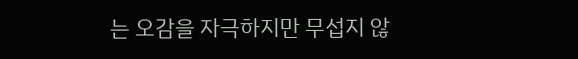는 오감을 자극하지만 무섭지 않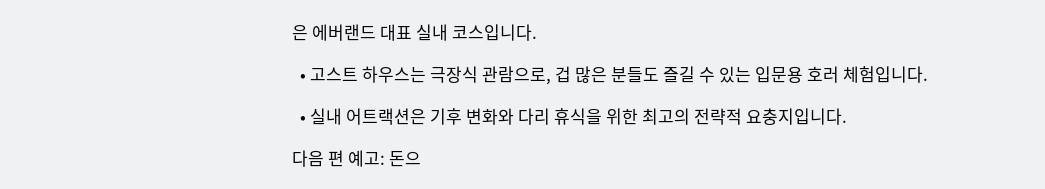은 에버랜드 대표 실내 코스입니다.

  • 고스트 하우스는 극장식 관람으로, 겁 많은 분들도 즐길 수 있는 입문용 호러 체험입니다.

  • 실내 어트랙션은 기후 변화와 다리 휴식을 위한 최고의 전략적 요충지입니다.

다음 편 예고: 돈으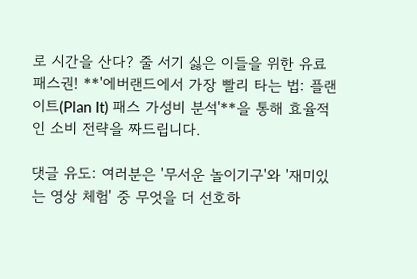로 시간을 산다? 줄 서기 싫은 이들을 위한 유료 패스권! **'에버랜드에서 가장 빨리 타는 법: 플랜 이트(Plan It) 패스 가성비 분석'**을 통해 효율적인 소비 전략을 짜드립니다.

댓글 유도: 여러분은 '무서운 놀이기구'와 '재미있는 영상 체험' 중 무엇을 더 선호하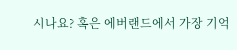시나요? 혹은 에버랜드에서 가장 기억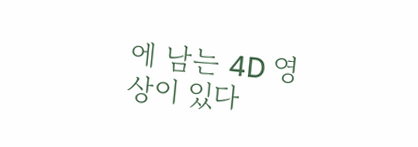에 남는 4D 영상이 있다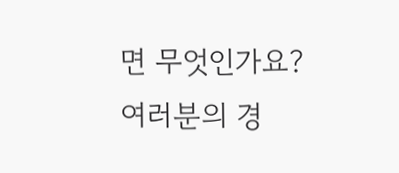면 무엇인가요? 여러분의 경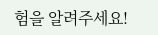험을 알려주세요!